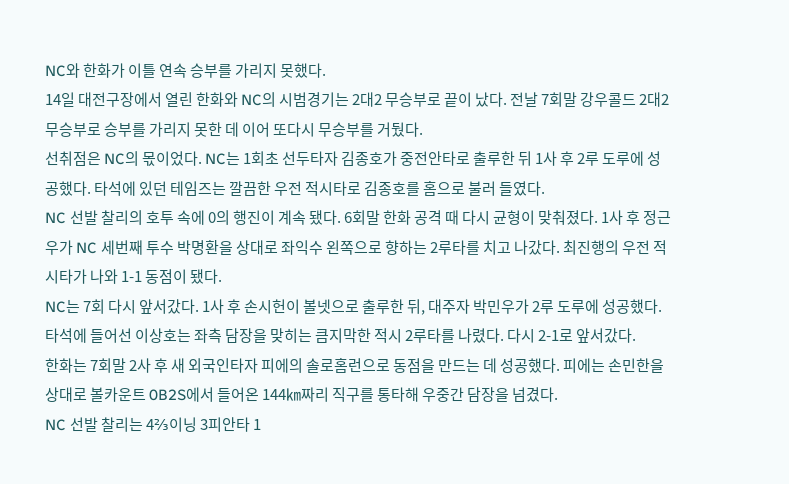NC와 한화가 이틀 연속 승부를 가리지 못했다.
14일 대전구장에서 열린 한화와 NC의 시범경기는 2대2 무승부로 끝이 났다. 전날 7회말 강우콜드 2대2 무승부로 승부를 가리지 못한 데 이어 또다시 무승부를 거뒀다.
선취점은 NC의 몫이었다. NC는 1회초 선두타자 김종호가 중전안타로 출루한 뒤 1사 후 2루 도루에 성공했다. 타석에 있던 테임즈는 깔끔한 우전 적시타로 김종호를 홈으로 불러 들였다.
NC 선발 찰리의 호투 속에 0의 행진이 계속 됐다. 6회말 한화 공격 때 다시 균형이 맞춰졌다. 1사 후 정근우가 NC 세번째 투수 박명환을 상대로 좌익수 왼쪽으로 향하는 2루타를 치고 나갔다. 최진행의 우전 적시타가 나와 1-1 동점이 됐다.
NC는 7회 다시 앞서갔다. 1사 후 손시헌이 볼넷으로 출루한 뒤, 대주자 박민우가 2루 도루에 성공했다. 타석에 들어선 이상호는 좌측 담장을 맞히는 큼지막한 적시 2루타를 나렸다. 다시 2-1로 앞서갔다.
한화는 7회말 2사 후 새 외국인타자 피에의 솔로홈런으로 동점을 만드는 데 성공했다. 피에는 손민한을 상대로 볼카운트 0B2S에서 들어온 144㎞짜리 직구를 통타해 우중간 담장을 넘겼다.
NC 선발 찰리는 4⅔이닝 3피안타 1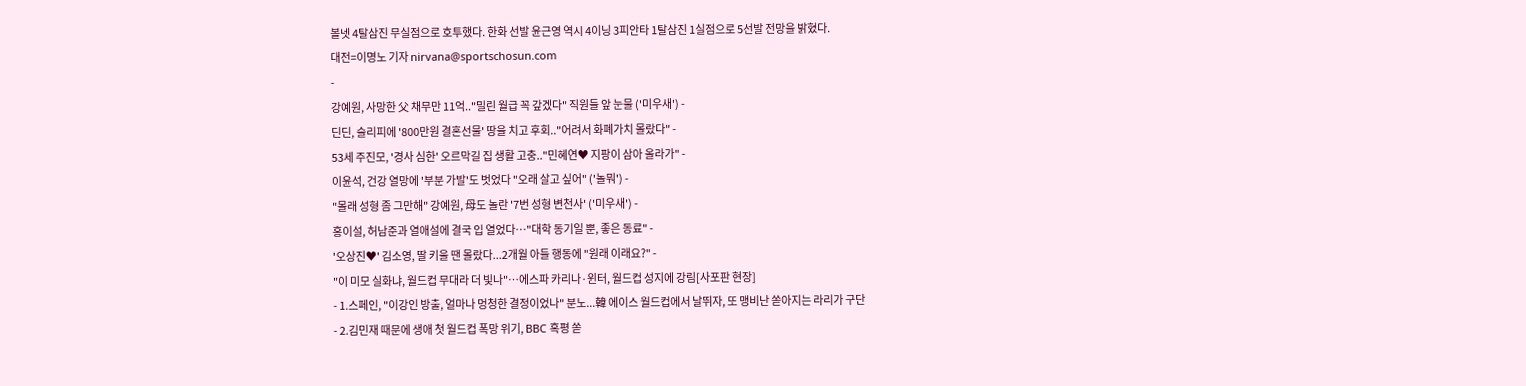볼넷 4탈삼진 무실점으로 호투했다. 한화 선발 윤근영 역시 4이닝 3피안타 1탈삼진 1실점으로 5선발 전망을 밝혔다.
대전=이명노 기자 nirvana@sportschosun.com
-
강예원, 사망한 父 채무만 11억.."밀린 월급 꼭 갚겠다" 직원들 앞 눈물 ('미우새') -
딘딘, 슬리피에 '800만원 결혼선물' 땅을 치고 후회.."어려서 화폐가치 몰랐다" -
53세 주진모, '경사 심한' 오르막길 집 생활 고충.."민혜연♥ 지팡이 삼아 올라가" -
이윤석, 건강 열망에 '부분 가발'도 벗었다 "오래 살고 싶어" ('놀뭐') -
"몰래 성형 좀 그만해" 강예원, 母도 놀란 '7번 성형 변천사' ('미우새') -
홍이설, 허남준과 열애설에 결국 입 열었다…"대학 동기일 뿐, 좋은 동료" -
'오상진♥' 김소영, 딸 키울 땐 몰랐다...2개월 아들 행동에 "원래 이래요?" -
"이 미모 실화냐, 월드컵 무대라 더 빛나"…에스파 카리나·윈터, 월드컵 성지에 강림[사포판 현장]
- 1.스페인, "이강인 방출, 얼마나 멍청한 결정이었나" 분노...韓 에이스 월드컵에서 날뛰자, 또 맹비난 쏟아지는 라리가 구단
- 2.김민재 때문에 생애 첫 월드컵 폭망 위기, BBC 혹평 쏟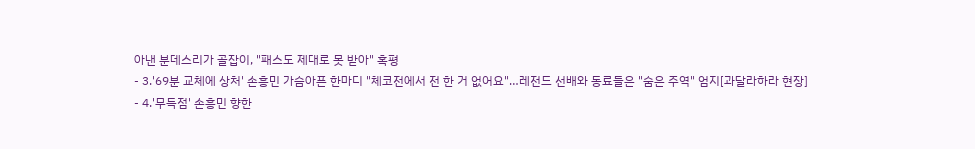아낸 분데스리가 골잡이, "패스도 제대로 못 받아" 혹평
- 3.'69분 교체에 상처' 손흥민 가슴아픈 한마디 "체코전에서 전 한 거 없어요"…레전드 선배와 동료들은 "숨은 주역" 엄지[과달라하라 현장]
- 4.'무득점' 손흥민 향한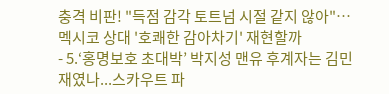충격 비판! "득점 감각 토트넘 시절 같지 않아"…멕시코 상대 '호쾌한 감아차기' 재현할까
- 5.‘홍명보호 초대박’ 박지성 맨유 후계자는 김민재였나...스카우트 파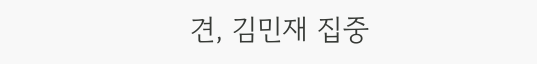견, 김민재 집중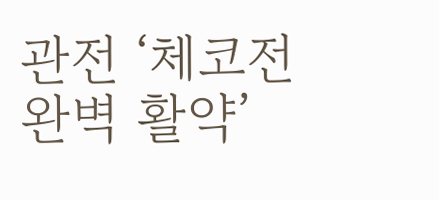관전 ‘체코전 완벽 활약’